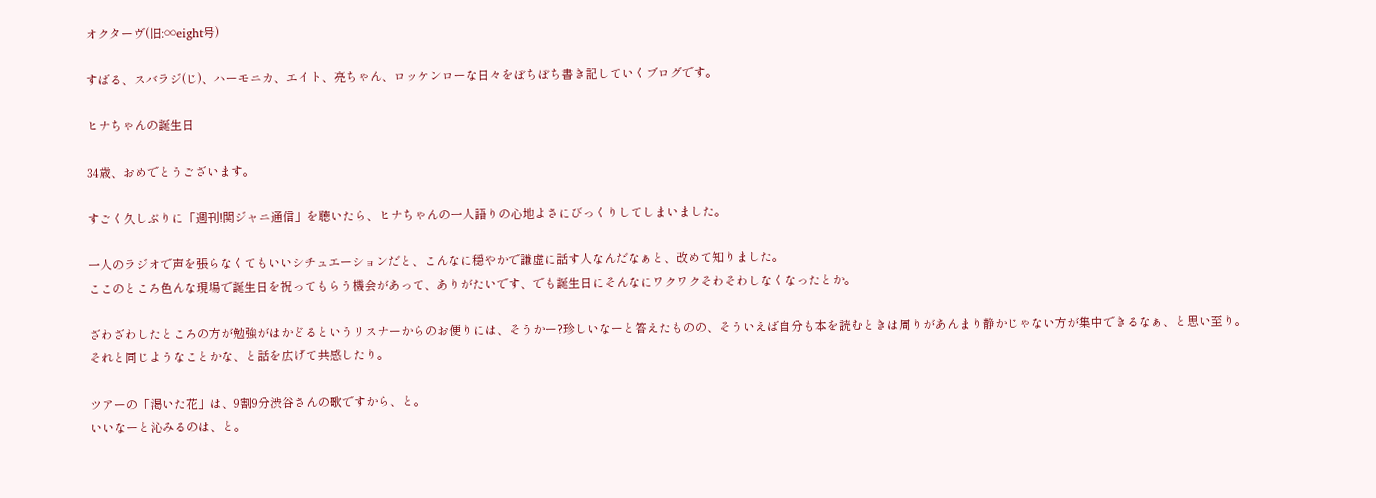オクターヴ(旧:∞eight号)

すばる、スバラジ(じ)、ハーモニカ、エイト、亮ちゃん、ロッケンローな日々をぼちぼち書き記していくブログです。

ヒナちゃんの誕生日

34歳、おめでとうございます。

すごく久しぶりに「週刊!関ジャニ通信」を聴いたら、ヒナちゃんの一人語りの心地よさにびっくりしてしまいました。

一人のラジオで声を張らなくてもいいシチュエーションだと、こんなに穏やかで謙虚に話す人なんだなぁと、改めて知りました。
ここのところ色んな現場で誕生日を祝ってもらう機会があって、ありがたいです、でも誕生日にそんなにワクワクそわそわしなくなったとか。

ざわざわしたところの方が勉強がはかどるというリスナーからのお便りには、そうかー?珍しいなーと答えたものの、そういえば自分も本を読むときは周りがあんまり静かじゃない方が集中できるなぁ、と思い至り。
それと同じようなことかな、と話を広げて共感したり。

ツアーの「渇いた花」は、9割9分渋谷さんの歌ですから、と。
いいなーと沁みるのは、と。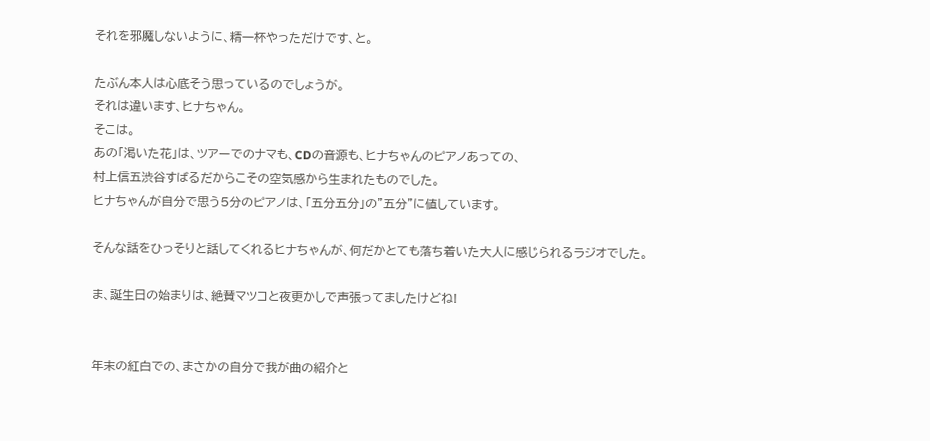それを邪魔しないように、精一杯やっただけです、と。

たぶん本人は心底そう思っているのでしょうが。
それは違います、ヒナちゃん。
そこは。
あの「渇いた花」は、ツアーでのナマも、CDの音源も、ヒナちゃんのピアノあっての、
村上信五渋谷すばるだからこその空気感から生まれたものでした。
ヒナちゃんが自分で思う5分のピアノは、「五分五分」の”五分”に値しています。

そんな話をひっそりと話してくれるヒナちゃんが、何だかとても落ち着いた大人に感じられるラジオでした。

ま、誕生日の始まりは、絶賛マツコと夜更かしで声張ってましたけどね!


年末の紅白での、まさかの自分で我が曲の紹介と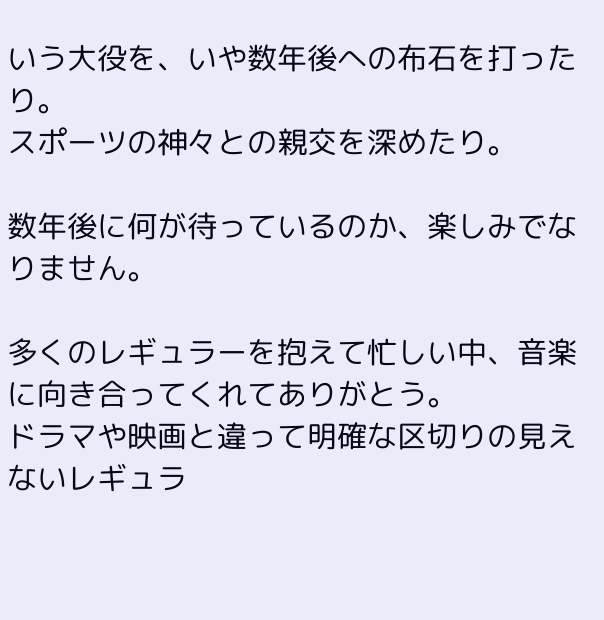いう大役を、いや数年後への布石を打ったり。
スポーツの神々との親交を深めたり。

数年後に何が待っているのか、楽しみでなりません。

多くのレギュラーを抱えて忙しい中、音楽に向き合ってくれてありがとう。
ドラマや映画と違って明確な区切りの見えないレギュラ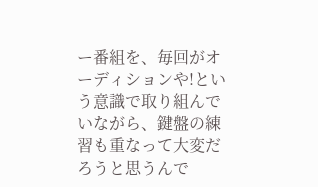ー番組を、毎回がオーディションや!という意識で取り組んでいながら、鍵盤の練習も重なって大変だろうと思うんで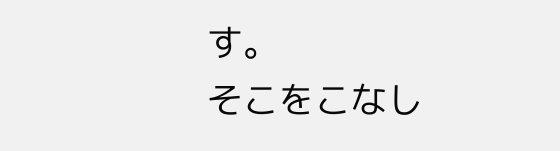す。
そこをこなし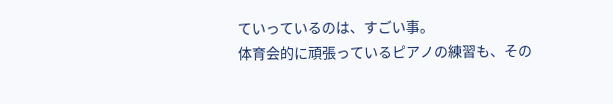ていっているのは、すごい事。
体育会的に頑張っているピアノの練習も、その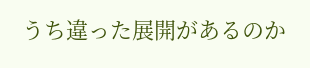うち違った展開があるのか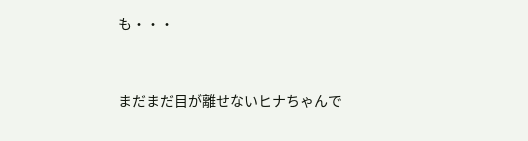も・・・


まだまだ目が離せないヒナちゃんで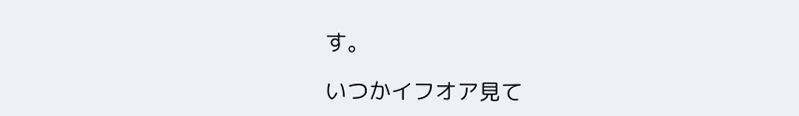す。

いつかイフオア見て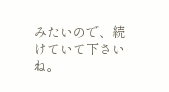みたいので、続けていて下さいね。